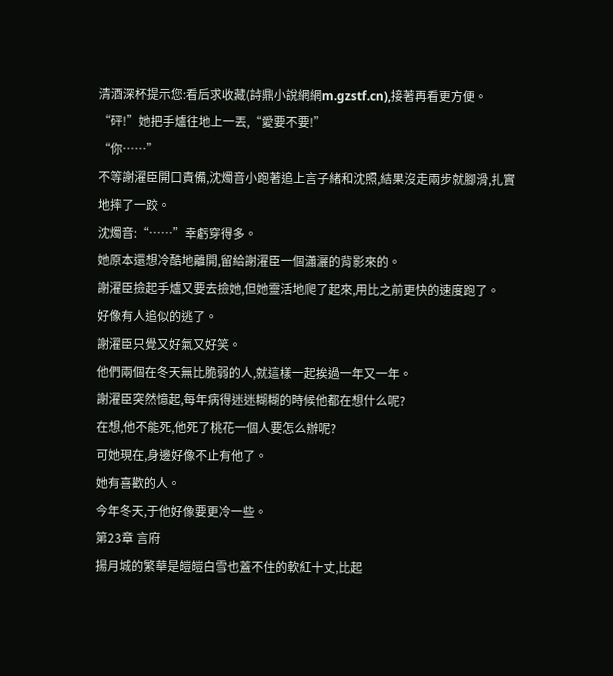清酒深杯提示您:看后求收藏(詩鼎小說網網m.gzstf.cn),接著再看更方便。
“砰!”她把手爐往地上一丟,“愛要不要!”
“你……”
不等謝濯臣開口責備,沈燭音小跑著追上言子緒和沈照,結果沒走兩步就腳滑,扎實地摔了一跤。
沈燭音:“……”幸虧穿得多。
她原本還想冷酷地離開,留給謝濯臣一個瀟灑的背影來的。
謝濯臣撿起手爐又要去撿她,但她靈活地爬了起來,用比之前更快的速度跑了。
好像有人追似的逃了。
謝濯臣只覺又好氣又好笑。
他們兩個在冬天無比脆弱的人,就這樣一起挨過一年又一年。
謝濯臣突然憶起,每年病得迷迷糊糊的時候他都在想什么呢?
在想,他不能死,他死了桃花一個人要怎么辦呢?
可她現在,身邊好像不止有他了。
她有喜歡的人。
今年冬天,于他好像要更冷一些。
第23章 言府
揚月城的繁華是皚皚白雪也蓋不住的軟紅十丈,比起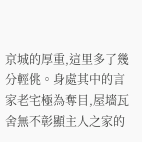京城的厚重,這里多了幾分輕佻。身處其中的言家老宅極為奪目,屋墻瓦舍無不彰顯主人之家的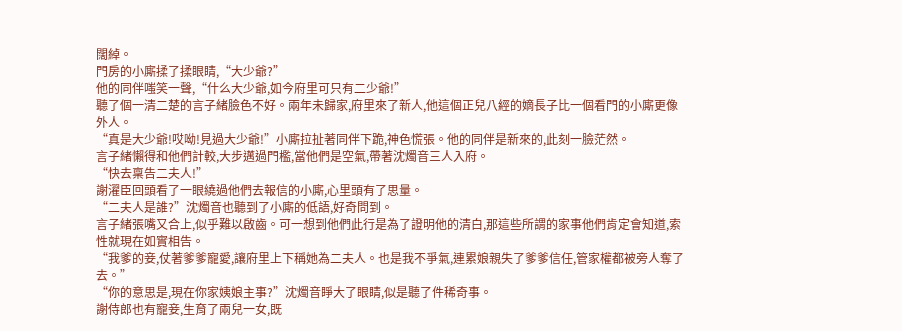闊綽。
門房的小廝揉了揉眼睛,“大少爺?”
他的同伴嗤笑一聲,“什么大少爺,如今府里可只有二少爺!”
聽了個一清二楚的言子緒臉色不好。兩年未歸家,府里來了新人,他這個正兒八經的嫡長子比一個看門的小廝更像外人。
“真是大少爺!哎呦!見過大少爺!”小廝拉扯著同伴下跪,神色慌張。他的同伴是新來的,此刻一臉茫然。
言子緒懶得和他們計較,大步邁過門檻,當他們是空氣,帶著沈燭音三人入府。
“快去稟告二夫人!”
謝濯臣回頭看了一眼繞過他們去報信的小廝,心里頭有了思量。
“二夫人是誰?”沈燭音也聽到了小廝的低語,好奇問到。
言子緒張嘴又合上,似乎難以啟齒。可一想到他們此行是為了證明他的清白,那這些所謂的家事他們肯定會知道,索性就現在如實相告。
“我爹的妾,仗著爹爹寵愛,讓府里上下稱她為二夫人。也是我不爭氣,連累娘親失了爹爹信任,管家權都被旁人奪了去。”
“你的意思是,現在你家姨娘主事?”沈燭音睜大了眼睛,似是聽了件稀奇事。
謝侍郎也有寵妾,生育了兩兒一女,既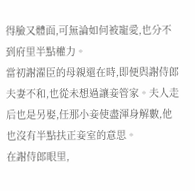得臉又體面,可無論如何被寵愛,也分不到府里半點權力。
當初謝濯臣的母親還在時,即便與謝侍郎夫妻不和,也從未想過讓妾管家。夫人走后也是另娶,任那小妾使盡渾身解數,他也沒有半點扶正妾室的意思。
在謝侍郎眼里,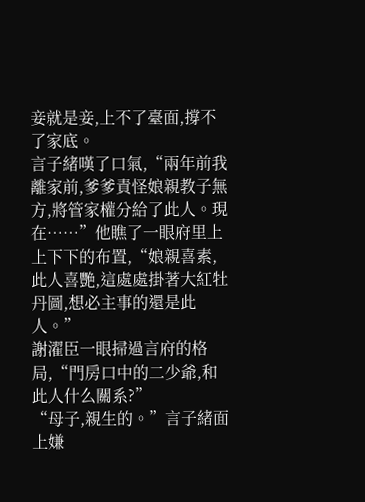妾就是妾,上不了臺面,撐不了家底。
言子緒嘆了口氣,“兩年前我離家前,爹爹責怪娘親教子無方,將管家權分給了此人。現在……”他瞧了一眼府里上上下下的布置,“娘親喜素,此人喜艷,這處處掛著大紅牡丹圖,想必主事的還是此人。”
謝濯臣一眼掃過言府的格局,“門房口中的二少爺,和此人什么關系?”
“母子,親生的。”言子緒面上嫌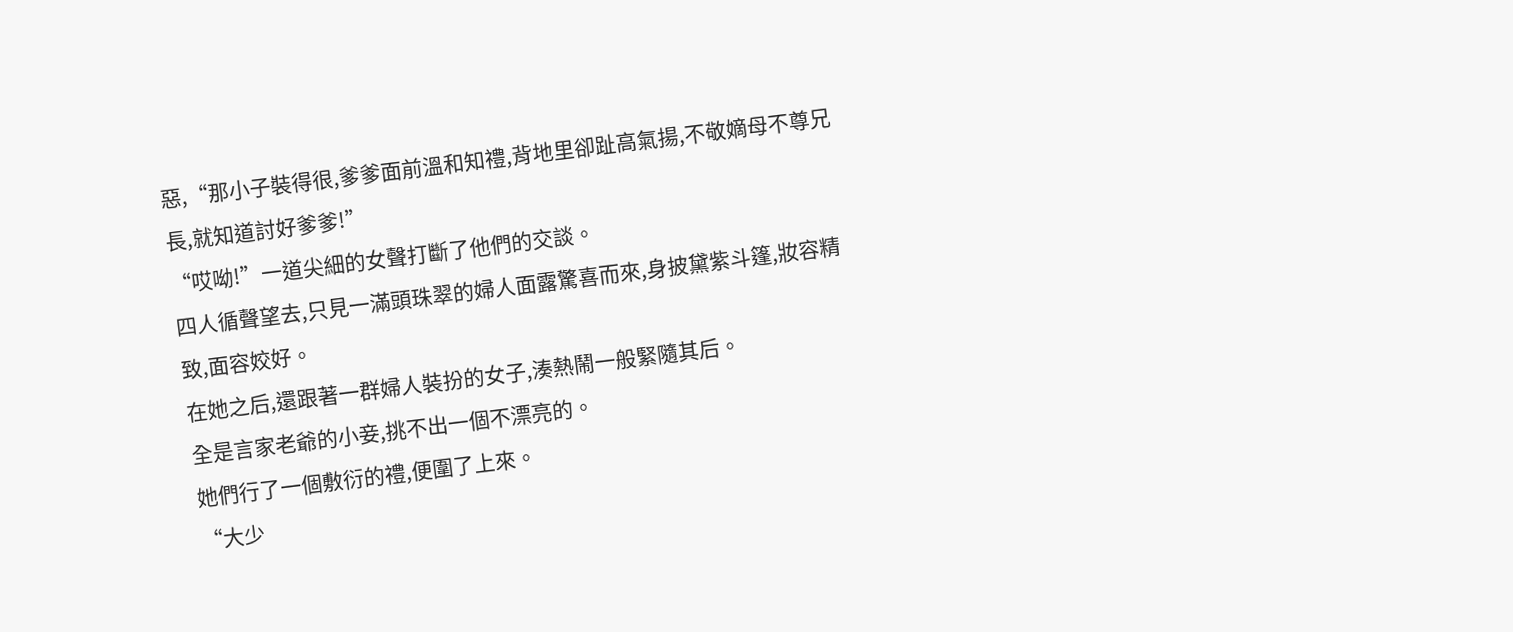惡,“那小子裝得很,爹爹面前溫和知禮,背地里卻趾高氣揚,不敬嫡母不尊兄長,就知道討好爹爹!”
“哎呦!”一道尖細的女聲打斷了他們的交談。
四人循聲望去,只見一滿頭珠翠的婦人面露驚喜而來,身披黛紫斗篷,妝容精致,面容姣好。
在她之后,還跟著一群婦人裝扮的女子,湊熱鬧一般緊隨其后。
全是言家老爺的小妾,挑不出一個不漂亮的。
她們行了一個敷衍的禮,便圍了上來。
“大少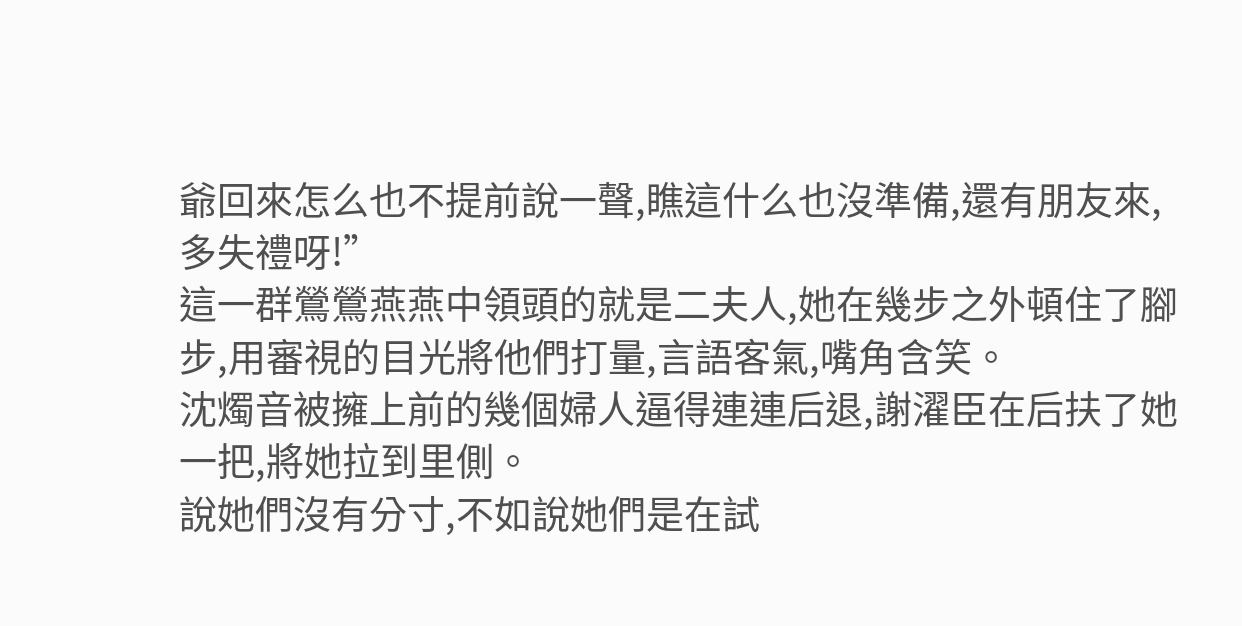爺回來怎么也不提前說一聲,瞧這什么也沒準備,還有朋友來,多失禮呀!”
這一群鶯鶯燕燕中領頭的就是二夫人,她在幾步之外頓住了腳步,用審視的目光將他們打量,言語客氣,嘴角含笑。
沈燭音被擁上前的幾個婦人逼得連連后退,謝濯臣在后扶了她一把,將她拉到里側。
說她們沒有分寸,不如說她們是在試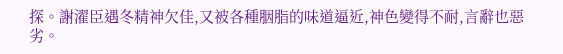探。謝濯臣遇冬精神欠佳,又被各種胭脂的味道逼近,神色變得不耐,言辭也惡劣。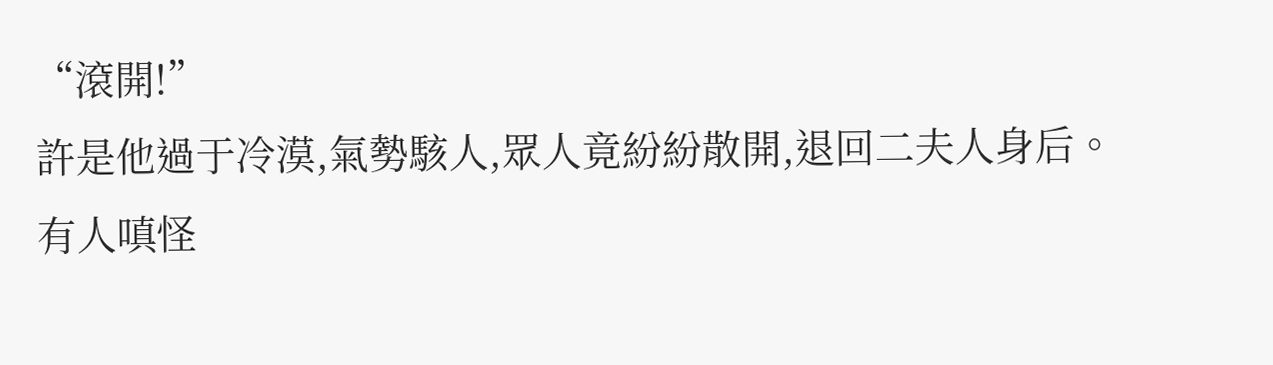“滾開!”
許是他過于冷漠,氣勢駭人,眾人竟紛紛散開,退回二夫人身后。
有人嗔怪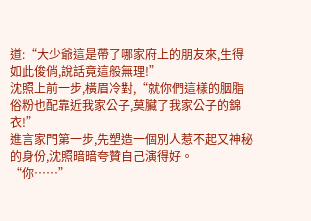道:“大少爺這是帶了哪家府上的朋友來,生得如此俊俏,說話竟這般無理!”
沈照上前一步,橫眉冷對,“就你們這樣的胭脂俗粉也配靠近我家公子,莫臟了我家公子的錦衣!”
進言家門第一步,先塑造一個別人惹不起又神秘的身份,沈照暗暗夸贊自己演得好。
“你……”